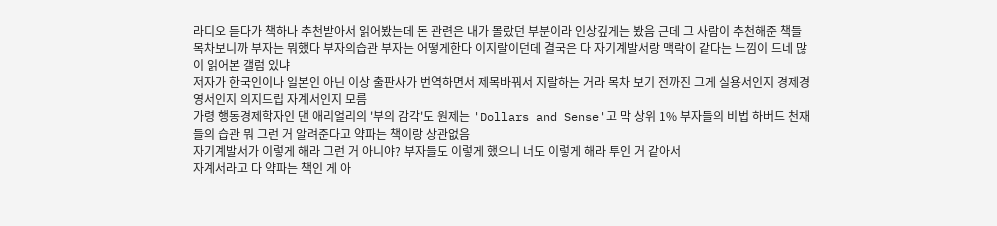라디오 듣다가 책하나 추천받아서 읽어봤는데 돈 관련은 내가 몰랐던 부분이라 인상깊게는 봤음 근데 그 사람이 추천해준 책들 목차보니까 부자는 뭐했다 부자의습관 부자는 어떻게한다 이지랄이던데 결국은 다 자기계발서랑 맥락이 같다는 느낌이 드네 많이 읽어본 갤럼 있냐
저자가 한국인이나 일본인 아닌 이상 출판사가 번역하면서 제목바꿔서 지랄하는 거라 목차 보기 전까진 그게 실용서인지 경제경영서인지 의지드립 자계서인지 모름
가령 행동경제학자인 댄 애리얼리의 '부의 감각'도 원제는 'Dollars and Sense'고 막 상위 1% 부자들의 비법 하버드 천재들의 습관 뭐 그런 거 알려준다고 약파는 책이랑 상관없음
자기계발서가 이렇게 해라 그런 거 아니야? 부자들도 이렇게 했으니 너도 이렇게 해라 투인 거 같아서
자계서라고 다 약파는 책인 게 아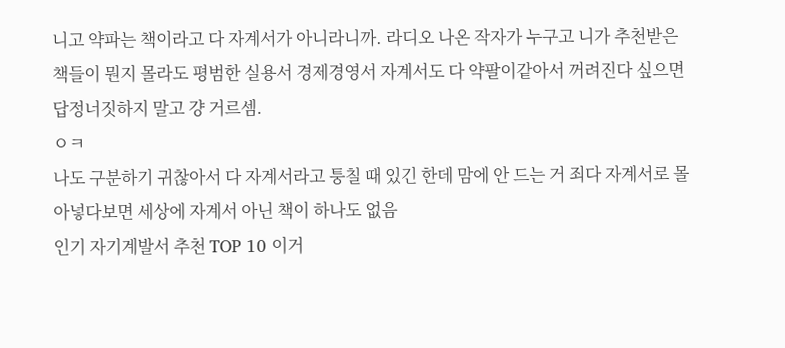니고 약파는 책이라고 다 자계서가 아니라니까. 라디오 나온 작자가 누구고 니가 추천받은 책들이 뭔지 몰라도 평범한 실용서 경제경영서 자계서도 다 약팔이같아서 꺼려진다 싶으면 답정너짓하지 말고 걍 거르셈.
ㅇㅋ
나도 구분하기 귀찮아서 다 자계서라고 퉁칠 때 있긴 한데 맘에 안 드는 거 죄다 자계서로 몰아넣다보면 세상에 자계서 아닌 책이 하나도 없음
인기 자기계발서 추천 TOP 10 이거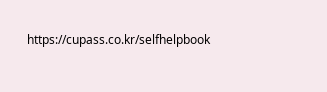https://cupass.co.kr/selfhelpbook